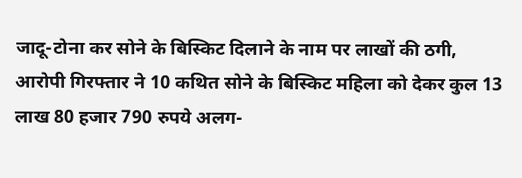जादू-टोना कर सोने के बिस्किट दिलाने के नाम पर लाखों की ठगी, आरोपी गिरफ्तार ने 10 कथित सोने के बिस्किट महिला को देकर कुल 13 लाख 80 हजार 790 रुपये अलग-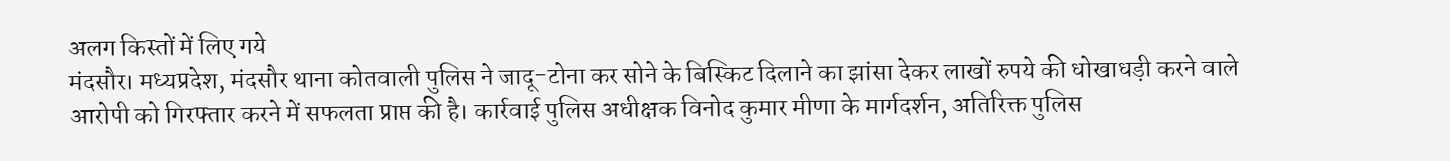अलग किस्तों में लिए गये
मंदसौर। मध्यप्रदेश, मंदसौर थाना कोतवाली पुलिस ने जादू-टोना कर सोने के बिस्किट दिलाने का झांसा देकर लाखों रुपये की धोखाधड़ी करने वाले आरोपी को गिरफ्तार करने में सफलता प्राप्त की है। कार्रवाई पुलिस अधीक्षक विनोद कुमार मीणा के मार्गदर्शन, अतिरिक्त पुलिस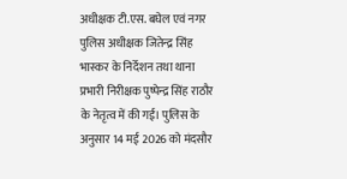अधीक्षक टी.एस. बघेल एवं नगर पुलिस अधीक्षक जितेन्द्र सिंह भास्कर के निर्देशन तथा थाना प्रभारी निरीक्षक पुष्पेन्द्र सिंह राठौर के नेतृत्व में की गई। पुलिस के अनुसार 14 मई 2026 को मंदसौर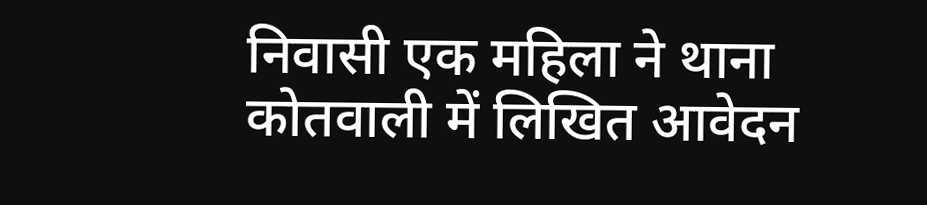निवासी एक महिला ने थाना कोतवाली में लिखित आवेदन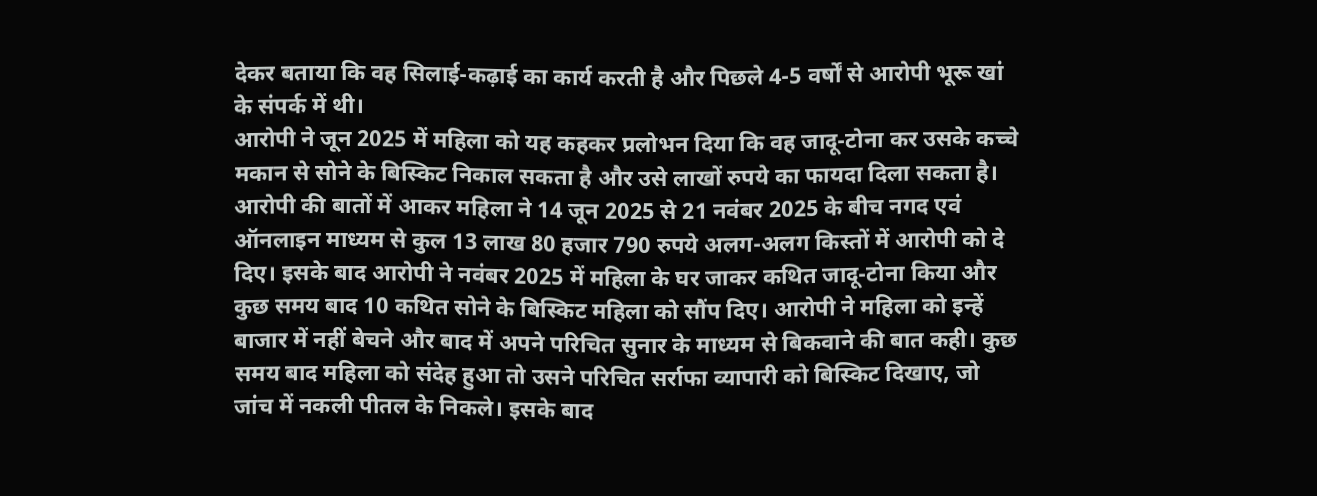देकर बताया कि वह सिलाई-कढ़ाई का कार्य करती है और पिछले 4-5 वर्षों से आरोपी भूरू खां के संपर्क में थी।
आरोपी ने जून 2025 में महिला को यह कहकर प्रलोभन दिया कि वह जादू-टोना कर उसके कच्चे मकान से सोने के बिस्किट निकाल सकता है और उसे लाखों रुपये का फायदा दिला सकता है। आरोपी की बातों में आकर महिला ने 14 जून 2025 से 21 नवंबर 2025 के बीच नगद एवं ऑनलाइन माध्यम से कुल 13 लाख 80 हजार 790 रुपये अलग-अलग किस्तों में आरोपी को दे दिए। इसके बाद आरोपी ने नवंबर 2025 में महिला के घर जाकर कथित जादू-टोना किया और कुछ समय बाद 10 कथित सोने के बिस्किट महिला को सौंप दिए। आरोपी ने महिला को इन्हें बाजार में नहीं बेचने और बाद में अपने परिचित सुनार के माध्यम से बिकवाने की बात कही। कुछ समय बाद महिला को संदेह हुआ तो उसने परिचित सर्राफा व्यापारी को बिस्किट दिखाए, जो जांच में नकली पीतल के निकले। इसके बाद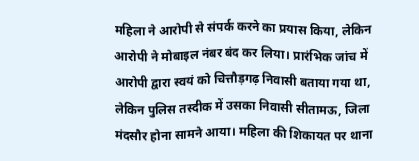महिला ने आरोपी से संपर्क करने का प्रयास किया, लेकिन आरोपी ने मोबाइल नंबर बंद कर लिया। प्रारंभिक जांच में आरोपी द्वारा स्वयं को चित्तौड़गढ़ निवासी बताया गया था, लेकिन पुलिस तस्दीक में उसका निवासी सीतामऊ, जिला मंदसौर होना सामने आया। महिला की शिकायत पर थाना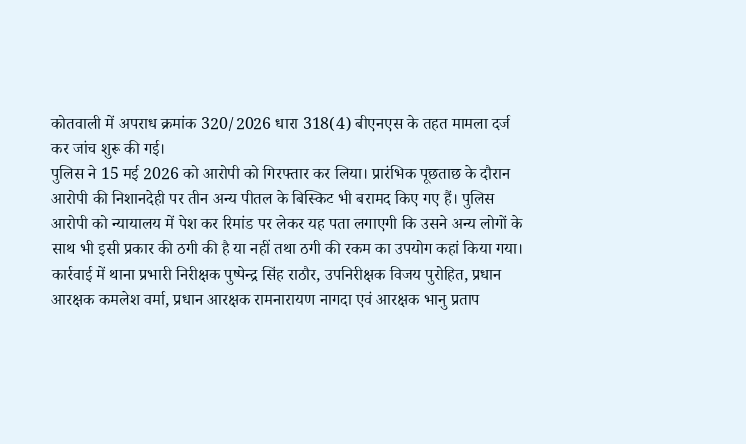कोतवाली में अपराध क्रमांक 320/2026 धारा 318(4) बीएनएस के तहत मामला दर्ज कर जांच शुरू की गई।
पुलिस ने 15 मई 2026 को आरोपी को गिरफ्तार कर लिया। प्रारंभिक पूछताछ के दौरान आरोपी की निशानदेही पर तीन अन्य पीतल के बिस्किट भी बरामद किए गए हैं। पुलिस आरोपी को न्यायालय में पेश कर रिमांड पर लेकर यह पता लगाएगी कि उसने अन्य लोगों के साथ भी इसी प्रकार की ठगी की है या नहीं तथा ठगी की रकम का उपयोग कहां किया गया। कार्रवाई में थाना प्रभारी निरीक्षक पुष्पेन्द्र सिंह राठौर, उपनिरीक्षक विजय पुरोहित, प्रधान आरक्षक कमलेश वर्मा, प्रधान आरक्षक रामनारायण नागदा एवं आरक्षक भानु प्रताप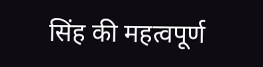सिंह की महत्वपूर्ण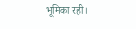भूमिका रही।